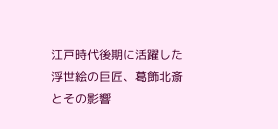江戸時代後期に活躍した浮世絵の巨匠、葛飾北斎とその影響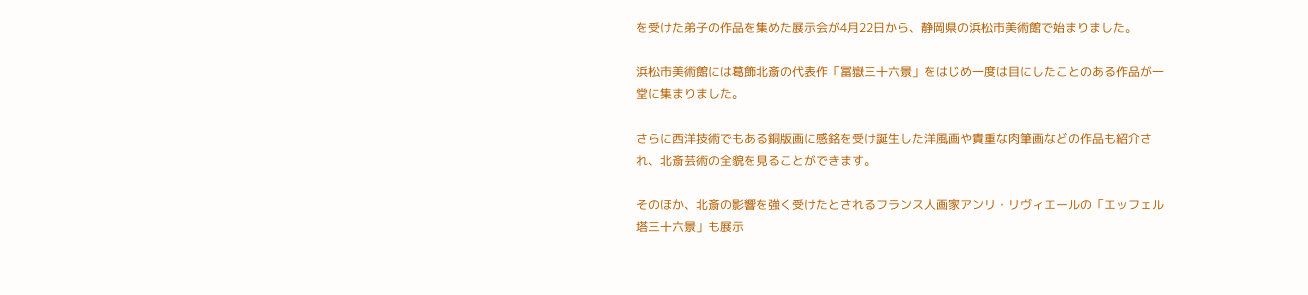を受けた弟子の作品を集めた展示会が4月22日から、静岡県の浜松市美術館で始まりました。

浜松市美術館には葛飾北斎の代表作「冨嶽三十六景」をはじめ一度は目にしたことのある作品が一堂に集まりました。

さらに西洋技術でもある銅版画に感銘を受け誕生した洋風画や貴重な肉筆画などの作品も紹介され、北斎芸術の全貌を見ることができます。

そのほか、北斎の影響を強く受けたとされるフランス人画家アンリ・リヴィエールの「エッフェル塔三十六景」も展示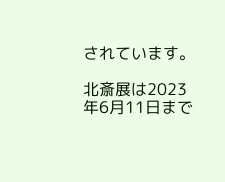されています。

北斎展は2023年6月11日まで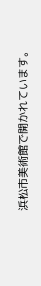浜松市美術館で開かれています。